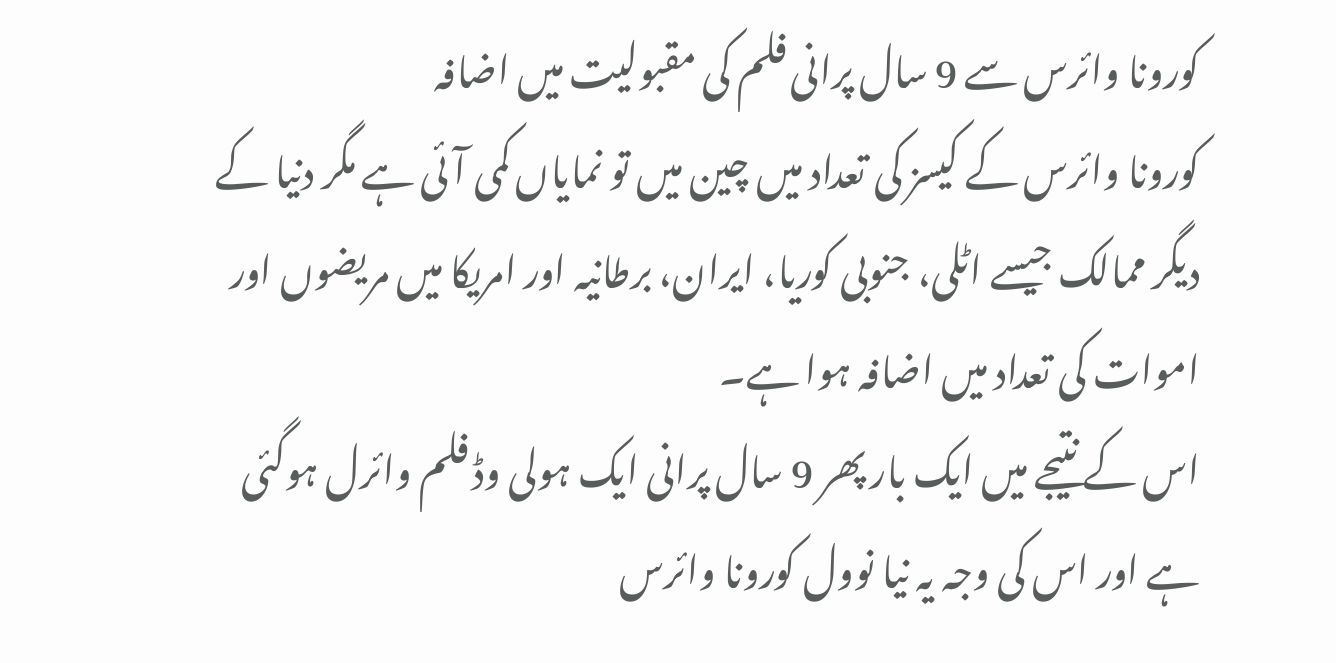کورونا وائرس سے 9 سال پرانی فلم کی مقبولیت میں اضافہ
کورونا وائرس کے کیسز کی تعداد میں چین میں تو نمایاں کمی آئی ہے مگر دنیا کے دیگر ممالک جیسے اٹلی، جنوبی کوریا، ایران، برطانیہ اور امریکا میں مریضوں اور اموات کی تعداد میں اضافہ ہوا ہے۔
اس کے نتیجے میں ایک بار پھر 9 سال پرانی ایک ہولی وڈ فلم وائرل ہوگئی ہے اور اس کی وجہ یہ نیا نوول کورونا وائرس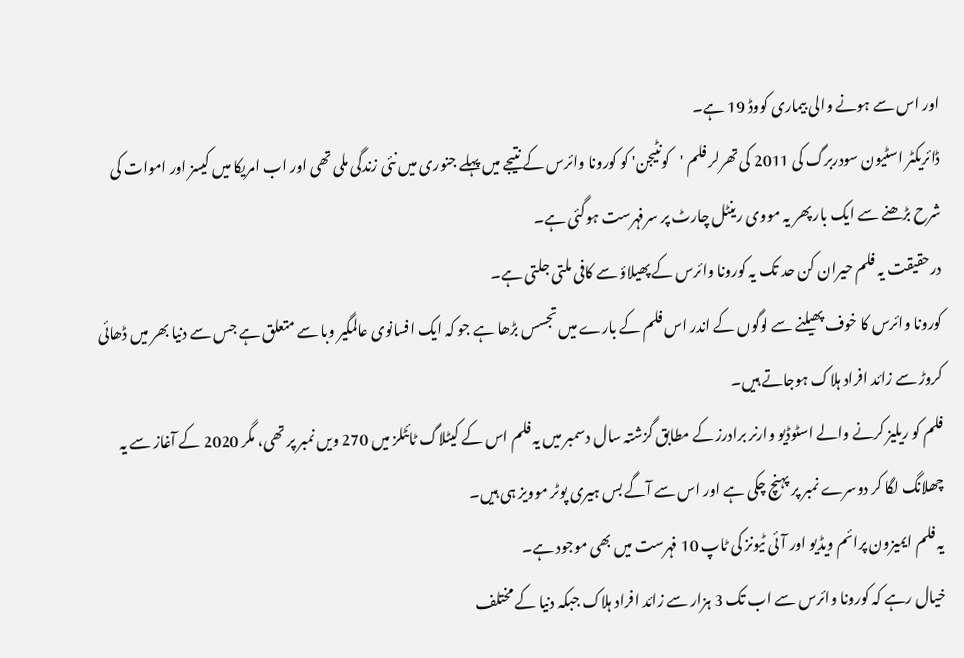اور اس سے ہونے والی بیماری کووڈ 19 ہے۔
ڈائریکٹر اسٹیون سودربرگ کی 2011 کی تھرلر فلم 'کونٹیجن' کو کورونا وائرس کے نتیجے میں پہلے جنوری میں نئی زندگی ملی تھی اور اب امریکا میں کیسز اور اموات کی شرح بڑھنے سے ایک بار پھر یہ مووی رینٹل چارٹ پر سرفہرست ہوگئی ہے۔
درحقیقت یہ فلم حیران کن حد تک یہ کورونا وائرس کے پھیلاؤ سے کافی ملتی جلتی ہے۔
کورونا وائرس کا خوف پھیلنے سے لوگوں کے اندر اس فلم کے بارے میں تجسس بڑھا ہے جو کہ ایک افسانوی عالمگیر وبا سے متعلق ہے جس سے دنیا بھر میں ڈھائی کروڑ سے زائد افراد ہلاک ہوجاتے ہیں۔
فلم کو ریلیز کرنے والے اسٹوڈیو وارنر برادرز کے مطابق گزشتہ سال دسمبر میں یہ فلم اس کے کیٹلاگ ٹائٹلز میں 270 ویں نمبر پر تھی، مگر 2020 کے آغاز سے یہ چھلانگ لگا کر دوسرے نمبر پر پہنچ چکی ہے اور اس سے آگے بس ہیری پوٹر موویز ہی ہیں۔
یہ فلم ایمیزون پرائم ویڈیو اور آئی ٹیونز کی ٹاپ 10 فہرست میں بھی موجود ہے۔
خیال رہے کہ کورونا وائرس سے اب تک 3 ہزار سے زائد افراد ہلاک جبکہ دنیا کے مختلف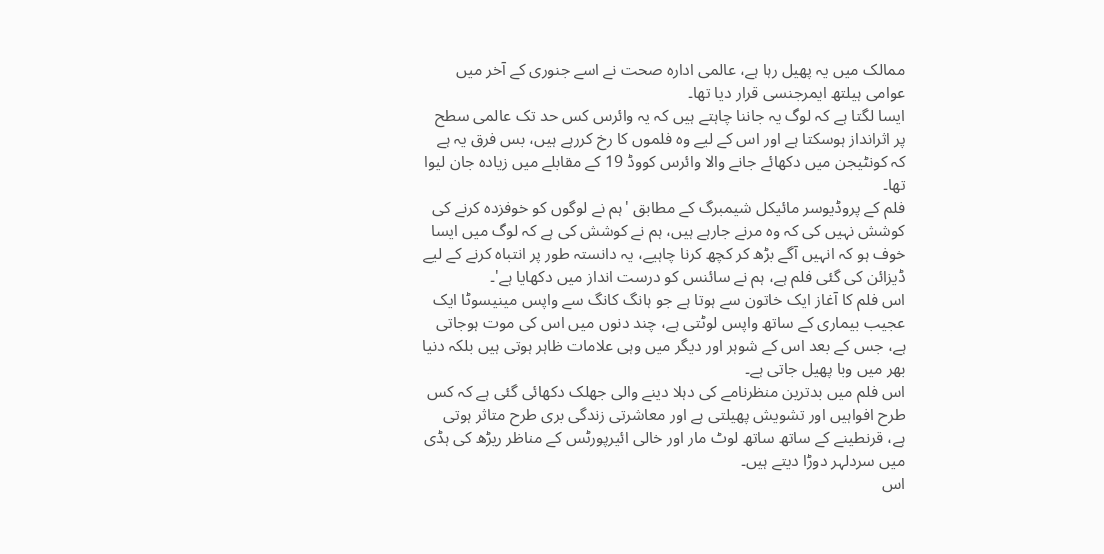ممالک میں یہ پھیل رہا ہے، عالمی ادارہ صحت نے اسے جنوری کے آخر میں عوامی ہیلتھ ایمرجنسی قرار دیا تھا۔
ایسا لگتا ہے کہ لوگ یہ جاننا چاہتے ہیں کہ یہ وائرس کس حد تک عالمی سطح پر اثرانداز ہوسکتا ہے اور اس کے لیے وہ فلموں کا رخ کررہے ہیں، بس فرق یہ ہے کہ کونٹیجن میں دکھائے جانے والا وائرس کووڈ 19 کے مقابلے میں زیادہ جان لیوا تھا۔
فلم کے پروڈیوسر مائیکل شیمبرگ کے مطابق 'ہم نے لوگوں کو خوفزدہ کرنے کی کوشش نہیں کی کہ وہ مرنے جارہے ہیں، ہم نے کوشش کی ہے کہ لوگ میں ایسا خوف ہو کہ انہیں آگے بڑھ کر کچھ کرنا چاہیے، یہ دانستہ طور پر انتباہ کرنے کے لیے ڈیزائن کی گئی فلم ہے، ہم نے سائنس کو درست انداز میں دکھایا ہے'۔
اس فلم کا آغاز ایک خاتون سے ہوتا ہے جو ہانگ کانگ سے واپس مینیسوٹا ایک عجیب بیماری کے ساتھ واپس لوٹتی ہے، چند دنوں میں اس کی موت ہوجاتی ہے، جس کے بعد اس کے شوہر اور دیگر میں وہی علامات ظاہر ہوتی ہیں بلکہ دنیا بھر میں وبا پھیل جاتی ہے۔
اس فلم میں بدترین منظرنامے کی دہلا دینے والی جھلک دکھائی گئی ہے کہ کس طرح افواہیں اور تشویش پھیلتی ہے اور معاشرتی زندگی بری طرح متاثر ہوتی ہے، قرنطینے کے ساتھ ساتھ لوٹ مار اور خالی ائیرپورٹس کے مناظر ریڑھ کی ہڈی میں سردلہر دوڑا دیتے ہیں۔
اس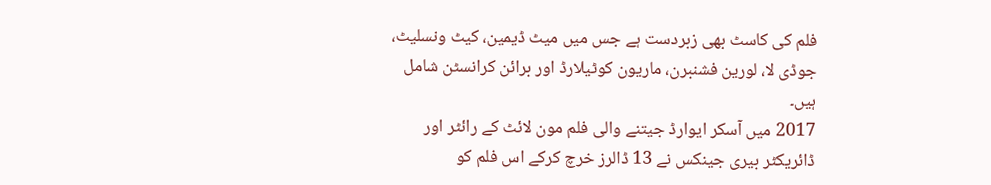فلم کی کاسٹ بھی زبردست ہے جس میں میٹ ڈیمین، کیٹ ونسلیٹ، جوڈی لا، لورین فشنبرن، ماریون کوٹیلارڈ اور برائن کرانسٹن شامل ہیں۔
2017 میں آسکر ایوارڈ جیتنے والی فلم مون لائٹ کے رائٹر اور ڈائریکٹر بیری جینکس نے 13 ڈالرز خرچ کرکے اس فلم کو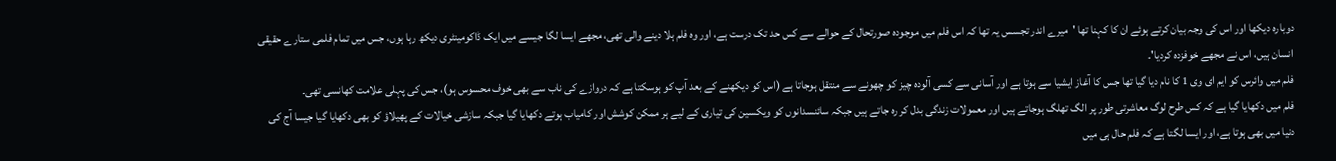دوبارہ دیکھا اور اس کی وجہ بیان کرتے ہوئے ان کا کہنا تھا 'میرے اندر تجسس یہ تھا کہ اس فلم میں موجودہ صورتحال کے حوالے سے کس حد تک درست ہے، اور وہ فلم ہلا دینے والی تھی، مجھے ایسا لگا جیسے میں ایک ڈاکومینٹری دیکھ رہا ہوں، جس میں تمام فلمی ستارے حقیقی انسان ہیں، اس نے مجھے خوفزدہ کردیا'۔
فلم میں وائرس کو ایم ای وی 1 کا نام دیا گیا تھا جس کا آغاز ایشیا سے ہوتا ہے اور آسانی سے کسی آلودہ چیز کو چھونے سے منتقل ہوجاتا ہے (اس کو دیکھنے کے بعد آپ کو ہوسکتا ہے کہ دروازے کی ناب سے بھی خوف محسوس ہو)، جس کی پہلی علامت کھانسی تھی۔
فلم میں دکھایا گیا ہے کہ کس طرح لوگ معاشرتی طور پر الگ تھلگ ہوجاتے ہیں اور معمولات زندگی بدل کر رہ جاتے ہیں جبکہ سائنسدانوں کو ویکسین کی تیاری کے لیے ہر ممکن کوشش اور کامیاب ہوتے دکھایا گیا جبکہ سازشی خیالات کے پھیلاؤ کو بھی دکھایا گیا جیسا آج کی دنیا میں بھی ہوتا ہے، اور ایسا لگتا ہے کہ فلم حال ہی میں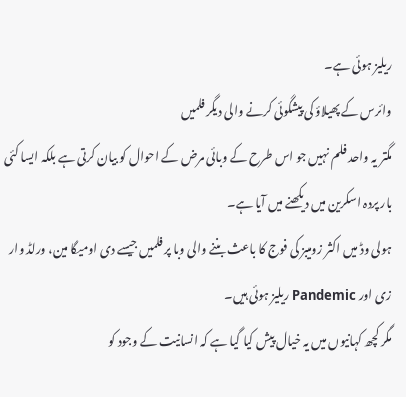ریلیز ہوئی ہے۔
وائرس کے پھیلاؤ کی پیشگوئی کرنے والی دیگر فلمیں
مگتر یہ واحد فلم نہیں جو اس طرح کے وبائی مرض کے احوال کو بیان کرتی ہے بلکہ ایسا کئی بار پردہ اسکرین میں دیکھنے میں آیا ہے۔
ہولی وڈ میں اکثر زومیبز کی فوج کا باعث بننے والی وبا پر فلمیں جیسے دی اومیگا مین، ورلڈ وار زی اور Pandemic ریلیز ہوئی ہیں۔
مگر کچھ کہانیوں میں یہ خیال پیش کیا گیا ہے کہ انسانیت کے وجود کو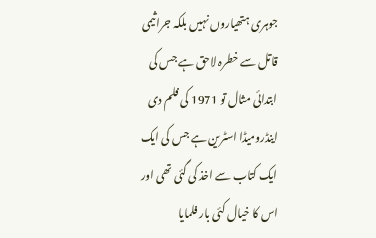جوہری ہتھیاروں نہیں بلکہ جراثیمی قاتل سے خطرہ لاحق ہے جس کی ابتدائی مثال تو 1971 کی فلم دی اینڈرومیڈا اسٹرین ہے جس کی ایک ایک کتاب سے اخذ کی گئی تھی اور اس کا خیال کئی بار فلمایا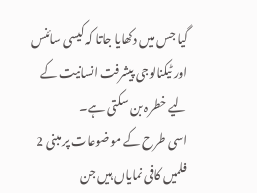گیا جس میں دکھایا جاتا کہ کیسی سائنس اور ٹیکنالوجی پیشرفت انسانیت کے لیے خطرہ بن سکتی ہے۔
اسی طرح کے موضوعات پر مبنی 2 فلمیں کافی نمایاں ہیں جن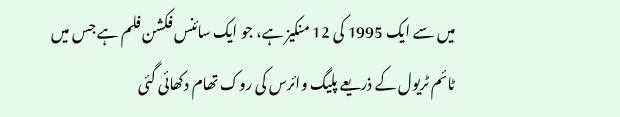میں سے ایک 1995 کی 12 منکیز ہے، جو ایک سائنس فکشن فلم ہے جس میں ٹائم ٹریول کے ذریعے پلیگ وائرس کی روک تھام دکھائی گئی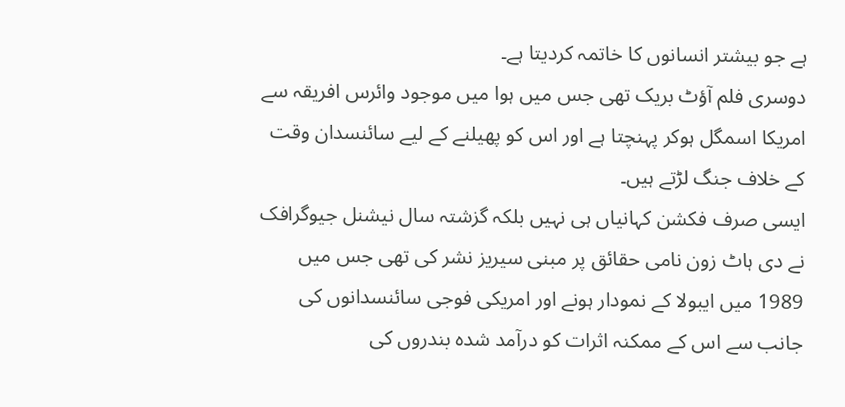ہے جو بیشتر انسانوں کا خاتمہ کردیتا ہے۔
دوسری فلم آؤٹ بریک تھی جس میں ہوا میں موجود وائرس افریقہ سے امریکا اسمگل ہوکر پہنچتا ہے اور اس کو پھیلنے کے لیے سائنسدان وقت کے خلاف جنگ لڑتے ہیں۔
ایسی صرف فکشن کہانیاں ہی نہیں بلکہ گزشتہ سال نیشنل جیوگرافک نے دی ہاٹ زون نامی حقائق پر مبنی سیریز نشر کی تھی جس میں 1989 میں ایبولا کے نمودار ہونے اور امریکی فوجی سائنسدانوں کی جانب سے اس کے ممکنہ اثرات کو درآمد شدہ بندروں کی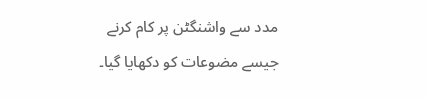مدد سے واشنگٹن پر کام کرنے جیسے مضوعات کو دکھایا گیا۔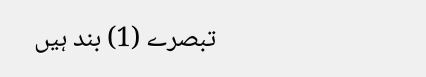تبصرے (1) بند ہیں